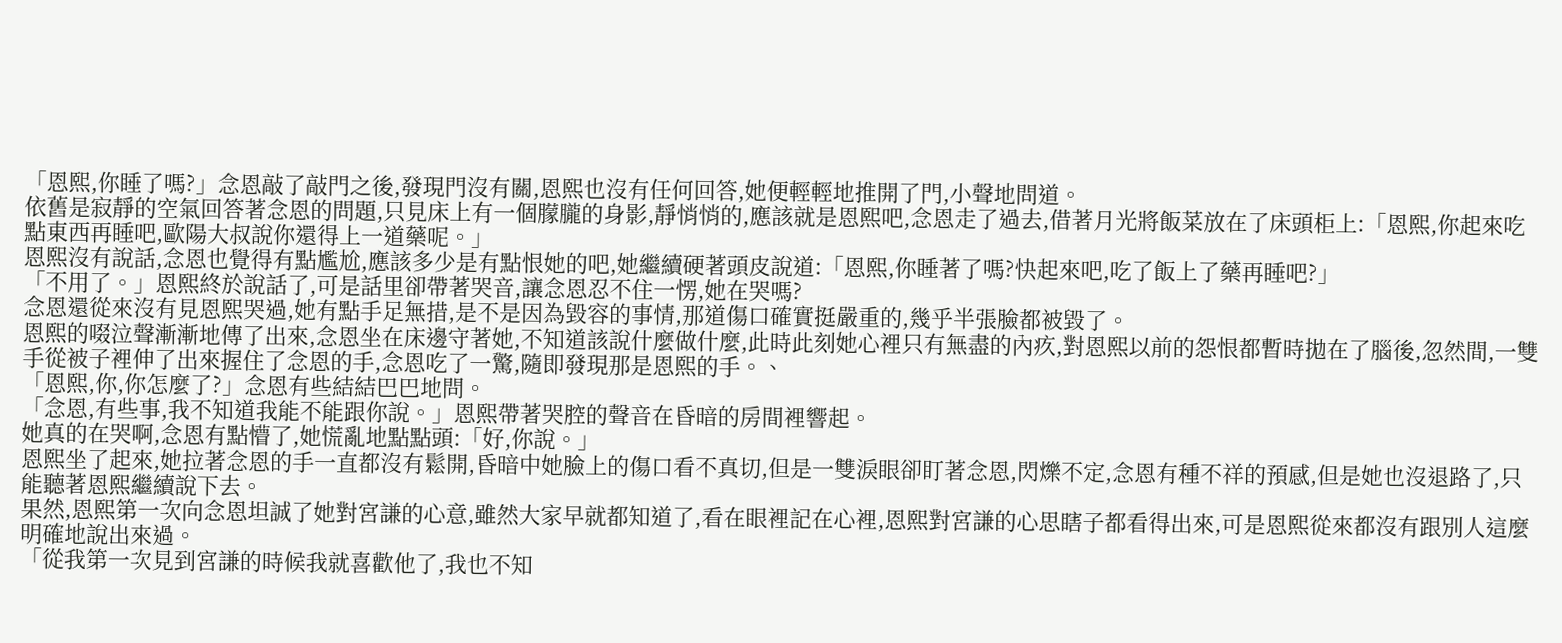「恩熙,你睡了嗎?」念恩敲了敲門之後,發現門沒有關,恩熙也沒有任何回答,她便輕輕地推開了門,小聲地問道。
依舊是寂靜的空氣回答著念恩的問題,只見床上有一個朦朧的身影,靜悄悄的,應該就是恩熙吧,念恩走了過去,借著月光將飯菜放在了床頭柜上:「恩熙,你起來吃點東西再睡吧,歐陽大叔說你還得上一道藥呢。」
恩熙沒有說話,念恩也覺得有點尷尬,應該多少是有點恨她的吧,她繼續硬著頭皮說道:「恩熙,你睡著了嗎?快起來吧,吃了飯上了藥再睡吧?」
「不用了。」恩熙終於說話了,可是話里卻帶著哭音,讓念恩忍不住一愣,她在哭嗎?
念恩還從來沒有見恩熙哭過,她有點手足無措,是不是因為毀容的事情,那道傷口確實挺嚴重的,幾乎半張臉都被毀了。
恩熙的啜泣聲漸漸地傳了出來,念恩坐在床邊守著她,不知道該說什麼做什麼,此時此刻她心裡只有無盡的內疚,對恩熙以前的怨恨都暫時拋在了腦後,忽然間,一雙手從被子裡伸了出來握住了念恩的手,念恩吃了一驚,隨即發現那是恩熙的手。、
「恩熙,你,你怎麼了?」念恩有些結結巴巴地問。
「念恩,有些事,我不知道我能不能跟你說。」恩熙帶著哭腔的聲音在昏暗的房間裡響起。
她真的在哭啊,念恩有點懵了,她慌亂地點點頭:「好,你說。」
恩熙坐了起來,她拉著念恩的手一直都沒有鬆開,昏暗中她臉上的傷口看不真切,但是一雙淚眼卻盯著念恩,閃爍不定,念恩有種不祥的預感,但是她也沒退路了,只能聽著恩熙繼續說下去。
果然,恩熙第一次向念恩坦誠了她對宮謙的心意,雖然大家早就都知道了,看在眼裡記在心裡,恩熙對宮謙的心思瞎子都看得出來,可是恩熙從來都沒有跟別人這麼明確地說出來過。
「從我第一次見到宮謙的時候我就喜歡他了,我也不知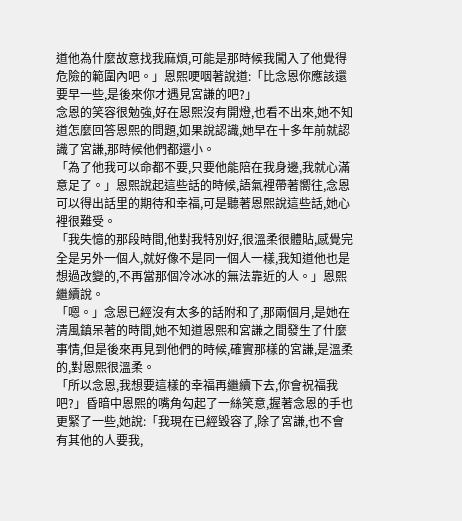道他為什麼故意找我麻煩,可能是那時候我闖入了他覺得危險的範圍內吧。」恩熙哽咽著說道:「比念恩你應該還要早一些,是後來你才遇見宮謙的吧?」
念恩的笑容很勉強,好在恩熙沒有開燈,也看不出來,她不知道怎麼回答恩熙的問題,如果說認識,她早在十多年前就認識了宮謙,那時候他們都還小。
「為了他我可以命都不要,只要他能陪在我身邊,我就心滿意足了。」恩熙說起這些話的時候,語氣裡帶著嚮往,念恩可以得出話里的期待和幸福,可是聽著恩熙說這些話,她心裡很難受。
「我失憶的那段時間,他對我特別好,很溫柔很體貼,感覺完全是另外一個人,就好像不是同一個人一樣,我知道他也是想過改變的,不再當那個冷冰冰的無法靠近的人。」恩熙繼續說。
「嗯。」念恩已經沒有太多的話附和了,那兩個月,是她在清風鎮呆著的時間,她不知道恩熙和宮謙之間發生了什麼事情,但是後來再見到他們的時候,確實那樣的宮謙,是溫柔的,對恩熙很溫柔。
「所以念恩,我想要這樣的幸福再繼續下去,你會祝福我吧?」昏暗中恩熙的嘴角勾起了一絲笑意,握著念恩的手也更緊了一些,她說:「我現在已經毀容了,除了宮謙,也不會有其他的人要我,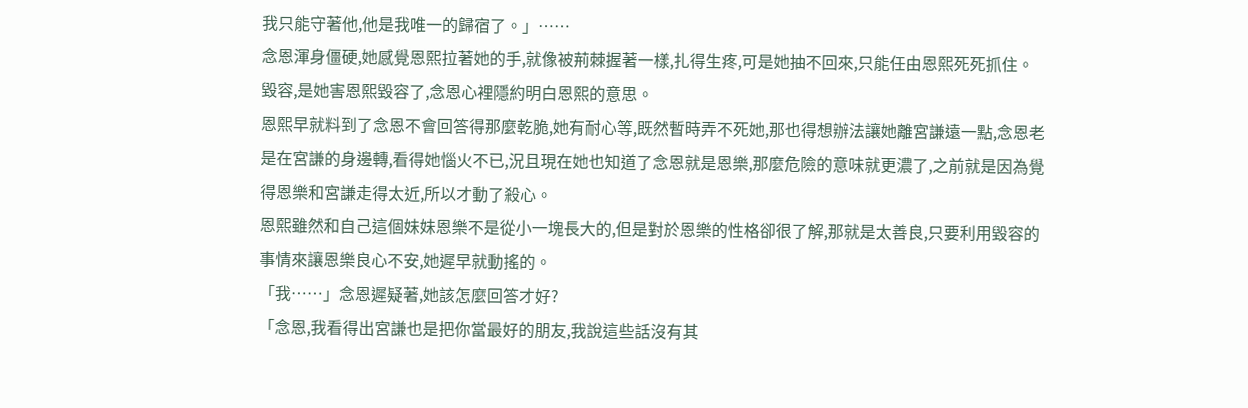我只能守著他,他是我唯一的歸宿了。」……
念恩渾身僵硬,她感覺恩熙拉著她的手,就像被荊棘握著一樣,扎得生疼,可是她抽不回來,只能任由恩熙死死抓住。
毀容,是她害恩熙毀容了,念恩心裡隱約明白恩熙的意思。
恩熙早就料到了念恩不會回答得那麼乾脆,她有耐心等,既然暫時弄不死她,那也得想辦法讓她離宮謙遠一點,念恩老是在宮謙的身邊轉,看得她惱火不已,況且現在她也知道了念恩就是恩樂,那麼危險的意味就更濃了,之前就是因為覺得恩樂和宮謙走得太近,所以才動了殺心。
恩熙雖然和自己這個妹妹恩樂不是從小一塊長大的,但是對於恩樂的性格卻很了解,那就是太善良,只要利用毀容的事情來讓恩樂良心不安,她遲早就動搖的。
「我……」念恩遲疑著,她該怎麼回答才好?
「念恩,我看得出宮謙也是把你當最好的朋友,我說這些話沒有其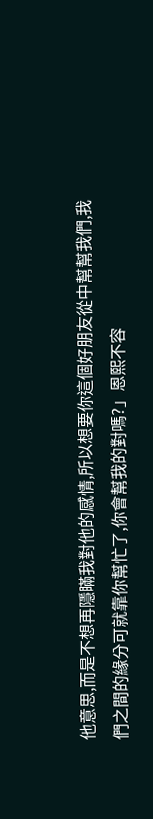他意思,而是不想再隱瞞我對他的感情,所以想要你這個好朋友從中幫幫我們,我們之間的緣分可就靠你幫忙了,你會幫我的對嗎?」恩熙不容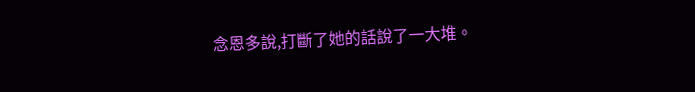念恩多說,打斷了她的話說了一大堆。